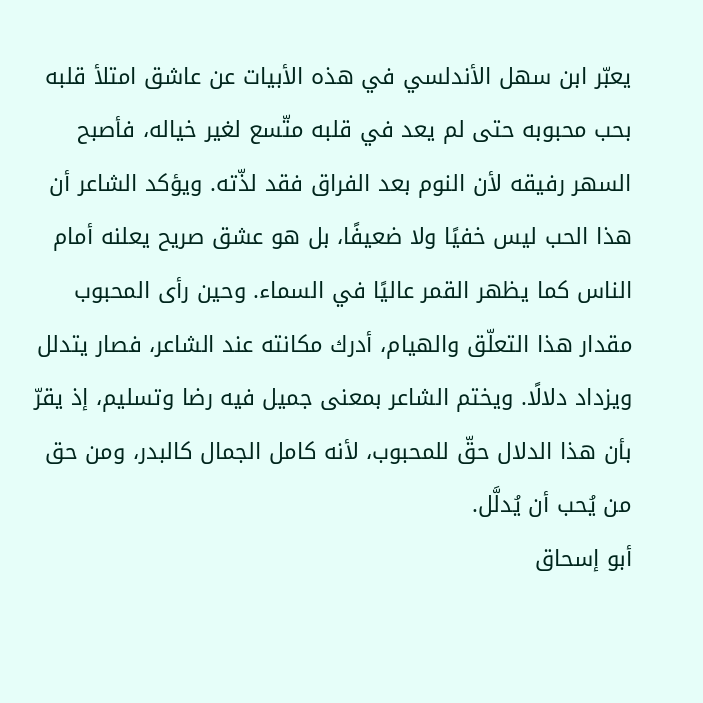يعبّر ابن سهل الأندلسي في هذه الأبيات عن عاشق امتلأ قلبه بحب محبوبه حتى لم يعد في قلبه متّسع لغير خياله، فأصبح السهر رفيقه لأن النوم بعد الفراق فقد لذّته. ويؤكد الشاعر أن هذا الحب ليس خفيًا ولا ضعيفًا، بل هو عشق صريح يعلنه أمام الناس كما يظهر القمر عاليًا في السماء. وحين رأى المحبوب مقدار هذا التعلّق والهيام، أدرك مكانته عند الشاعر، فصار يتدلل ويزداد دلالًا. ويختم الشاعر بمعنى جميل فيه رضا وتسليم، إذ يقرّ بأن هذا الدلال حقّ للمحبوب، لأنه كامل الجمال كالبدر، ومن حق من يُحب أن يُدلَّل.
أبو إسحاق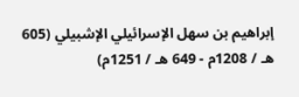إبراهيم بن سهل الإسرائيلي الإشبيلي (605 هـ / 1208م - 649 هـ / 1251م)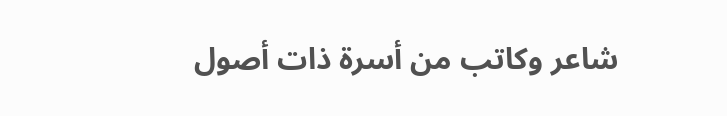شاعر وكاتب من أسرة ذات أصول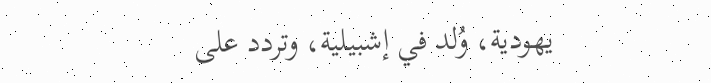يهودية، وُلد في إشبيلية، وتردد على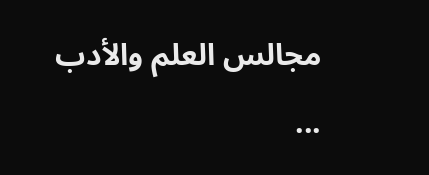مجالس العلم والأدب ...